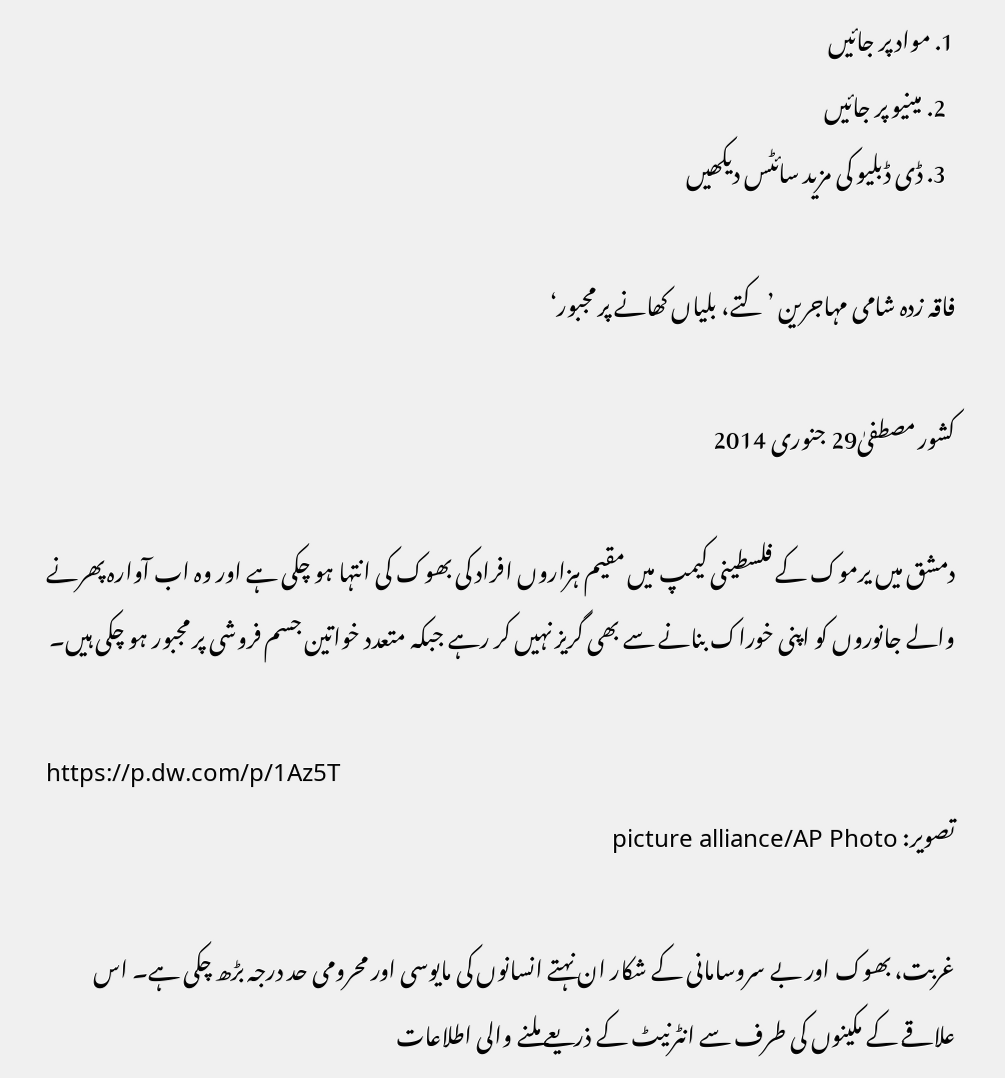1. مواد پر جائیں
  2. مینیو پر جائیں
  3. ڈی ڈبلیو کی مزید سائٹس دیکھیں

فاقہ زدہ شامی مہاجرین ’کتے، بلیاں کھانے پر مجبور‘

کشور مصطفیٰ29 جنوری 2014

دمشق میں یرموک کے فلسطینی کیمپ میں مقیم ہزاروں افراد کی بھوک کی انتہا ہو چکی ہے اور وہ اب آوارہ پھرنے والے جانوروں کو اپنی خوراک بنانے سے بھی گریز نہیں کر رہے جبکہ متعدد خواتین جسم فروشی پر مجبور ہو چکی ہیں۔

https://p.dw.com/p/1Az5T
تصویر: picture alliance/AP Photo

غربت، بھوک اور بے سروسامانی کے شکار ان نہتے انسانوں کی مایوسی اور محرومی حد درجہ بڑھ چکی ہے۔ اس علاقے کے مکینوں کی طرف سے انٹرنیٹ کے ذریعے ملنے والی اطلاعات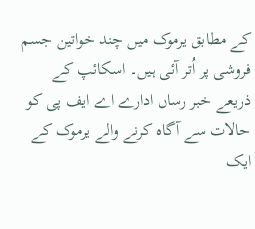کے مطابق یرموک میں چند خواتین جسم فروشی پر اُتر آئی ہیں۔ اسکائپ کے ذریعے خبر رساں ادارے اے ایف پی کو حالات سے آگاہ کرنے والے یرموک کے ایک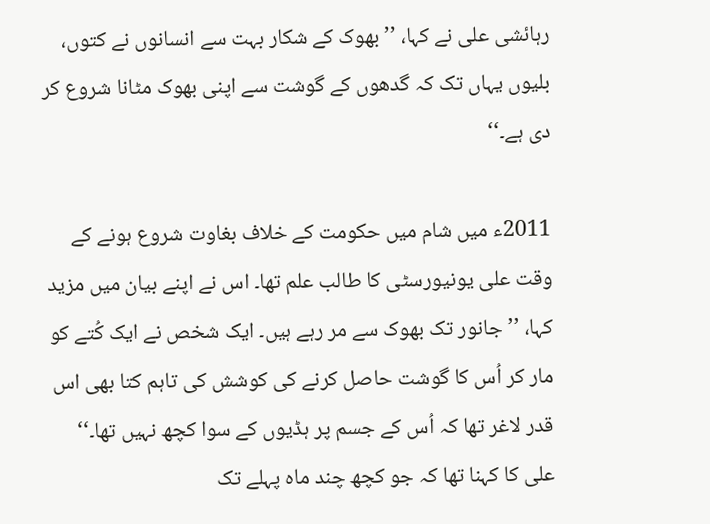رہائشی علی نے کہا، ’’بھوک کے شکار بہت سے انسانوں نے کتوں، بلیوں یہاں تک کہ گدھوں کے گوشت سے اپنی بھوک مٹانا شروع کر دی ہے۔‘‘

2011ء میں شام میں حکومت کے خلاف بغاوت شروع ہونے کے وقت علی یونیورسٹی کا طالب علم تھا۔ اس نے اپنے بیان میں مزید کہا، ’’جانور تک بھوک سے مر رہے ہیں۔ ایک شخص نے ایک کُتے کو مار کر اُس کا گوشت حاصل کرنے کی کوشش کی تاہم کتا بھی اس قدر لاغر تھا کہ اُس کے جسم پر ہڈیوں کے سوا کچھ نہیں تھا۔‘‘ علی کا کہنا تھا کہ جو کچھ چند ماہ پہلے تک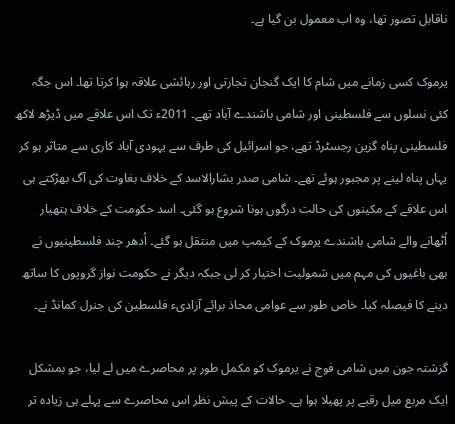ناقابل تصور تھا، وہ اب معمول بن گیا ہے۔

یرموک کسی زمانے میں شام کا ایک گنجان تجارتی اور رہائشی علاقہ ہوا کرتا تھا۔ اس جگہ کئی نسلوں سے فلسطینی اور شامی باشندے آباد تھے۔ 2011ء تک اس علاقے میں ڈیڑھ لاکھ فلسطینی پناہ گزین رجسٹرڈ تھے، جو اسرائیل کی طرف سے یہودی آباد کاری سے متاثر ہو کر یہاں پناہ لینے پر مجبور ہوئے تھے۔ شامی صدر بشارالاسد کے خلاف بغاوت کی آگ بھڑکتے ہی اس علاقے کے مکینوں کی حالت درگوں ہونا شروع ہو گئی۔ اسد حکومت کے خلاف ہتھیار اُٹھانے والے شامی باشندے یرموک کے کیمپ میں منتقل ہو گئے۔ اُدھر چند فلسطینیوں نے بھی باغیوں کی مہم میں شمولیت اختیار کر لی جبکہ دیگر نے حکومت نواز گروپوں کا ساتھ دینے کا فیصلہ کیا۔ خاص طور سے عوامی محاذ برائے آزادیء فلسطین کی جنرل کمانڈ نے۔

گزشتہ جون میں شامی فوج نے یرموک کو مکمل طور پر محاصرے میں لے لیا، جو بمشکل ایک مربع میل رقبے پر پھیلا ہوا ہے۔ حالات کے پیش نظر اس محاصرے سے پہلے ہی زیادہ تر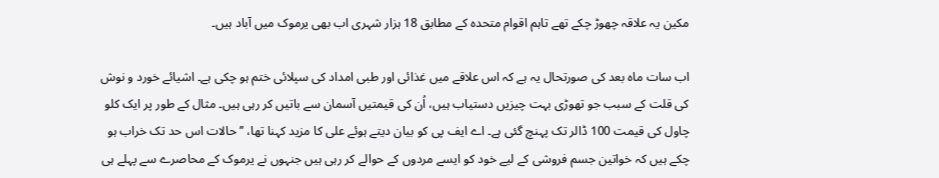مکین یہ علاقہ چھوڑ چکے تھے تاہم اقوام متحدہ کے مطابق 18 ہزار شہری اب بھی یرموک میں آباد ہیں۔

اب سات ماہ بعد کی صورتحال یہ ہے کہ اس علاقے میں غذائی اور طبی امداد کی سپلائی ختم ہو چکی ہے۔ اشیائے خورد و نوش کی قلت کے سبب جو تھوڑی بہت چیزیں دستیاب ہیں، اُن کی قیمتیں آسمان سے باتیں کر رہی ہیں۔ مثال کے طور پر ایک کلو چاول کی قیمت 100 ڈالر تک پہنچ گئی ہے۔ اے ایف پی کو بیان دیتے ہوئے علی کا مزید کہنا تھا، ’’حالات اس حد تک خراب ہو چکے ہیں کہ خواتین جسم فروشی کے لیے خود کو ایسے مردوں کے حوالے کر رہی ہیں جنہوں نے یرموک کے محاصرے سے پہلے ہی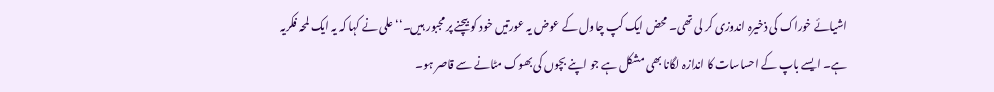اشیائے خوراک کی ذخیرہ اندوزی کر لی تھی۔ محض ایک کپ چاول کے عوض یہ عورتیں خود کو بیچنے پر مجبور ہیں۔‘‘ علی نے کہا کہ یہ ایک لمحہ فکریہ ہے۔ ایسے باپ کے احساسات کا اندازہ لگانا بھی مشکل ہے جو اپنے بچوں کی بھوک مٹانے سے قاصر ہو۔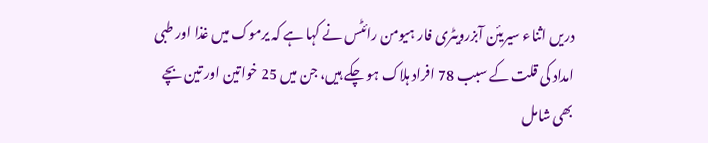دریں اثناء سیریئن آبزرویٹری فار ہیومن رائٹس نے کہا ہے کہ یرموک میں غذا اور طبی امداد کی قلت کے سبب 78 افراد ہلاک ہو چکے ہیں، جن میں 25 خواتین اور تین بچے بھی شامل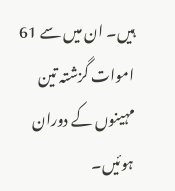ہیں۔ ان میں سے 61 اموات گزشتہ تین مہینوں کے دوران ہوئیں۔